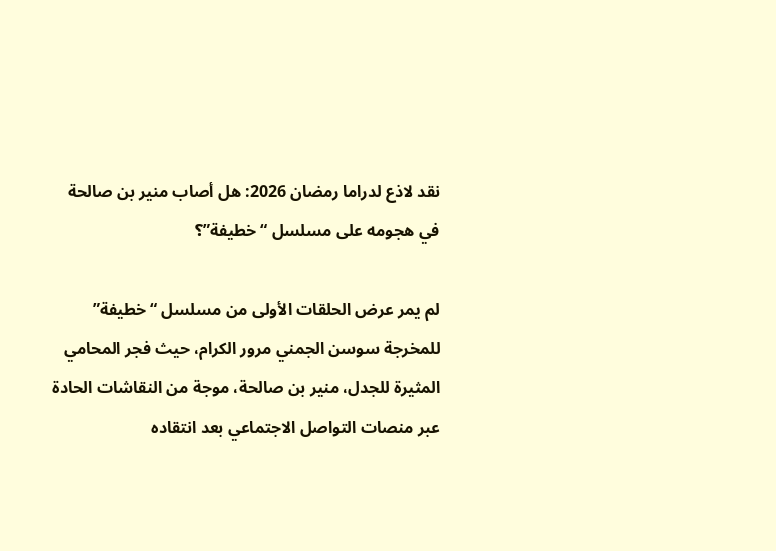نقد لاذع لدراما رمضان 2026: هل أصاب منير بن صالحة في هجومه على مسلسل “خطيفة”؟

لم يمر عرض الحلقات الأولى من مسلسل “خطيفة” للمخرجة سوسن الجمني مرور الكرام، حيث فجر المحامي المثيرة للجدل، منير بن صالحة، موجة من النقاشات الحادة عبر منصات التواصل الاجتماعي بعد انتقاده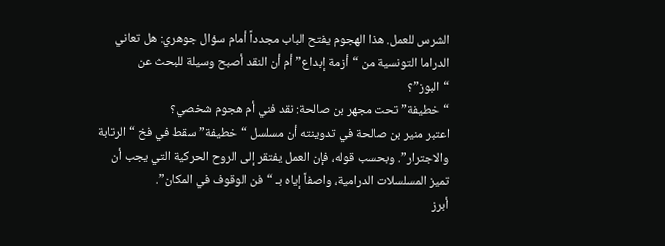الشرس للعمل. هذا الهجوم يفتح الباب مجدداً أمام سؤال جوهري: هل تعاني الدراما التونسية من “أزمة إبداع” أم أن النقد أصبح وسيلة للبحث عن “البوز”؟
“خطيفة” تحت مجهر بن صالحة: نقد فني أم هجوم شخصي؟
اعتبر منير بن صالحة في تدوينته أن مسلسل “خطيفة” سقط في فخ “الرتابة والاجترار”. وبحسب قوله، فإن العمل يفتقر إلى الروح الحركية التي يجب أن تميز المسلسلات الدرامية، واصفاً إياه بـ “فن الوقوف في المكان”.
أبرز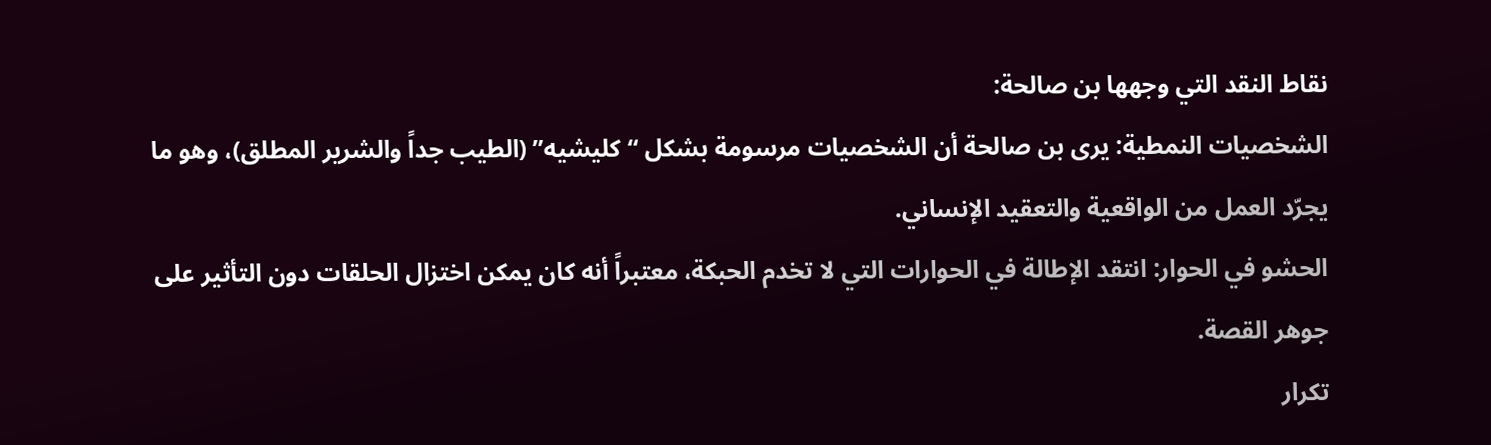نقاط النقد التي وجهها بن صالحة:
الشخصيات النمطية: يرى بن صالحة أن الشخصيات مرسومة بشكل “كليشيه” (الطيب جداً والشرير المطلق)، وهو ما يجرّد العمل من الواقعية والتعقيد الإنساني.
الحشو في الحوار: انتقد الإطالة في الحوارات التي لا تخدم الحبكة، معتبراً أنه كان يمكن اختزال الحلقات دون التأثير على جوهر القصة.
تكرار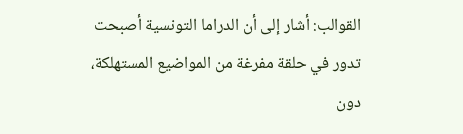القوالب: أشار إلى أن الدراما التونسية أصبحت تدور في حلقة مفرغة من المواضيع المستهلكة، دون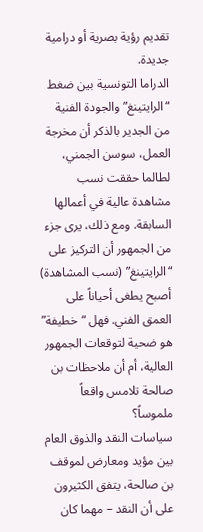تقديم رؤية بصرية أو درامية جديدة.
الدراما التونسية بين ضغط “الرايتينغ” والجودة الفنية
من الجدير بالذكر أن مخرجة العمل، سوسن الجمني، لطالما حققت نسب مشاهدة عالية في أعمالها السابقة. ومع ذلك، يرى جزء من الجمهور أن التركيز على “الرايتينغ” (نسب المشاهدة) أصبح يطغى أحياناً على العمق الفني. فهل “خطيفة” هو ضحية لتوقعات الجمهور العالية، أم أن ملاحظات بن صالحة تلامس واقعاً ملموساً؟
سياسات النقد والذوق العام
بين مؤيد ومعارض لموقف بن صالحة، يتفق الكثيرون على أن النقد – مهما كان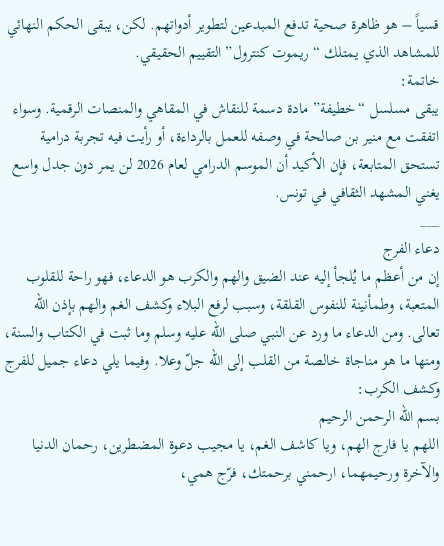قسياً – هو ظاهرة صحية تدفع المبدعين لتطوير أدواتهم. لكن، يبقى الحكم النهائي للمشاهد الذي يمتلك “ريموت كنترول” التقييم الحقيقي.
خاتمة:
يبقى مسلسل “خطيفة” مادة دسمة للنقاش في المقاهي والمنصات الرقمية. وسواء اتفقت مع منير بن صالحة في وصفه للعمل بالرداءة، أو رأيت فيه تجربة درامية تستحق المتابعة، فإن الأكيد أن الموسم الدرامي لعام 2026 لن يمر دون جدل واسع يغني المشهد الثقافي في تونس.
___
دعاء الفرج
إن من أعظم ما يُلجأ إليه عند الضيق والهم والكرب هو الدعاء، فهو راحة للقلوب المتعبة، وطمأنينة للنفوس القلقة، وسبب لرفع البلاء وكشف الغم والهم بإذن الله تعالى. ومن الدعاء ما ورد عن النبي صلى الله عليه وسلم وما ثبت في الكتاب والسنة، ومنها ما هو مناجاة خالصة من القلب إلى الله جلّ وعلا. وفيما يلي دعاء جميل للفرج وكشف الكرب:
بسم الله الرحمن الرحيم
اللهم يا فارج الهم، ويا كاشف الغم، يا مجيب دعوة المضطرين، رحمان الدنيا والآخرة ورحيمهما، ارحمني برحمتك، فرّج همي،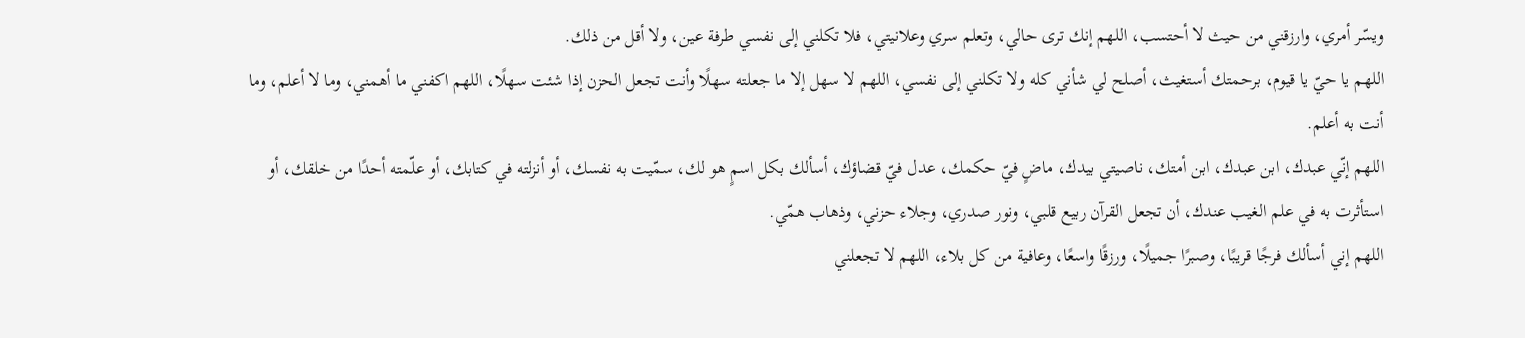ويسّر أمري، وارزقني من حيث لا أحتسب، اللهم إنك ترى حالي، وتعلم سري وعلانيتي، فلا تكلني إلى نفسي طرفة عين، ولا أقل من ذلك.
اللهم يا حيّ يا قيوم، برحمتك أستغيث، أصلح لي شأني كله ولا تكلني إلى نفسي، اللهم لا سهل إلا ما جعلته سهلًا وأنت تجعل الحزن إذا شئت سهلًا، اللهم اكفني ما أهمني، وما لا أعلم، وما أنت به أعلم.
اللهم إنّي عبدك، ابن عبدك، ابن أمتك، ناصيتي بيدك، ماضٍ فيّ حكمك، عدل فيّ قضاؤك، أسألك بكل اسمٍ هو لك، سمّيت به نفسك، أو أنزلته في كتابك، أو علّمته أحدًا من خلقك، أو استأثرت به في علم الغيب عندك، أن تجعل القرآن ربيع قلبي، ونور صدري، وجلاء حزني، وذهاب همّي.
اللهم إني أسألك فرجًا قريبًا، وصبرًا جميلًا، ورزقًا واسعًا، وعافية من كل بلاء، اللهم لا تجعلني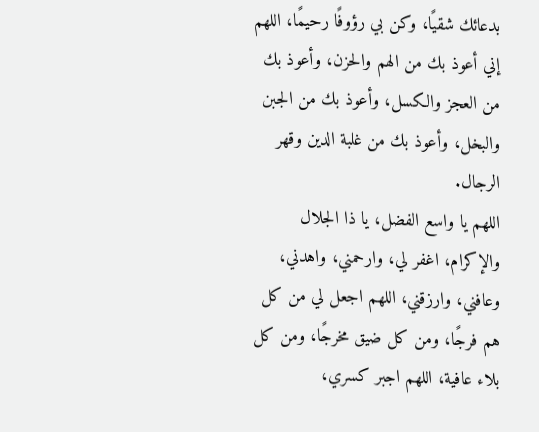بدعائك شقيًا، وكن بي رؤوفًا رحيمًا، اللهم إني أعوذ بك من الهم والحزن، وأعوذ بك من العجز والكسل، وأعوذ بك من الجبن والبخل، وأعوذ بك من غلبة الدين وقهر الرجال.
اللهم يا واسع الفضل، يا ذا الجلال والإكرام، اغفر لي، وارحمني، واهدني، وعافني، وارزقني، اللهم اجعل لي من كل هم فرجًا، ومن كل ضيق مخرجًا، ومن كل بلاء عافية، اللهم اجبر كسري،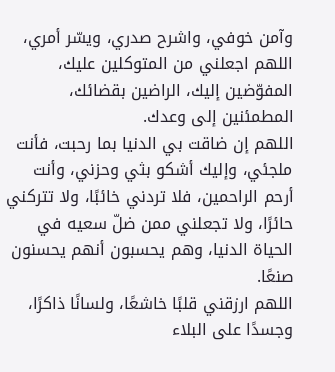وآمن خوفي، واشرح صدري، ويسّر أمري، اللهم اجعلني من المتوكلين عليك، المفوّضين إليك، الراضين بقضائك، المطمئنين إلى وعدك.
اللهم إن ضاقت بي الدنيا بما رحبت، فأنت ملجئي، وإليك أشكو بثي وحزني، وأنت أرحم الراحمين، فلا تردني خائبًا، ولا تتركني حائرًا، ولا تجعلني ممن ضلّ سعيه في الحياة الدنيا، وهم يحسبون أنهم يحسنون صنعًا.
اللهم ارزقني قلبًا خاشعًا، ولسانًا ذاكرًا، وجسدًا على البلاء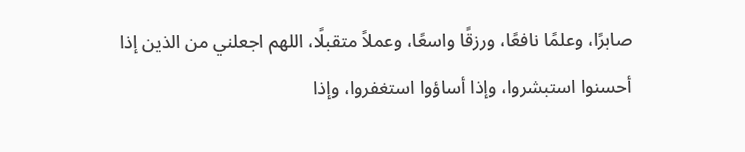صابرًا، وعلمًا نافعًا، ورزقًا واسعًا، وعملاً متقبلًا، اللهم اجعلني من الذين إذا أحسنوا استبشروا، وإذا أساؤوا استغفروا، وإذا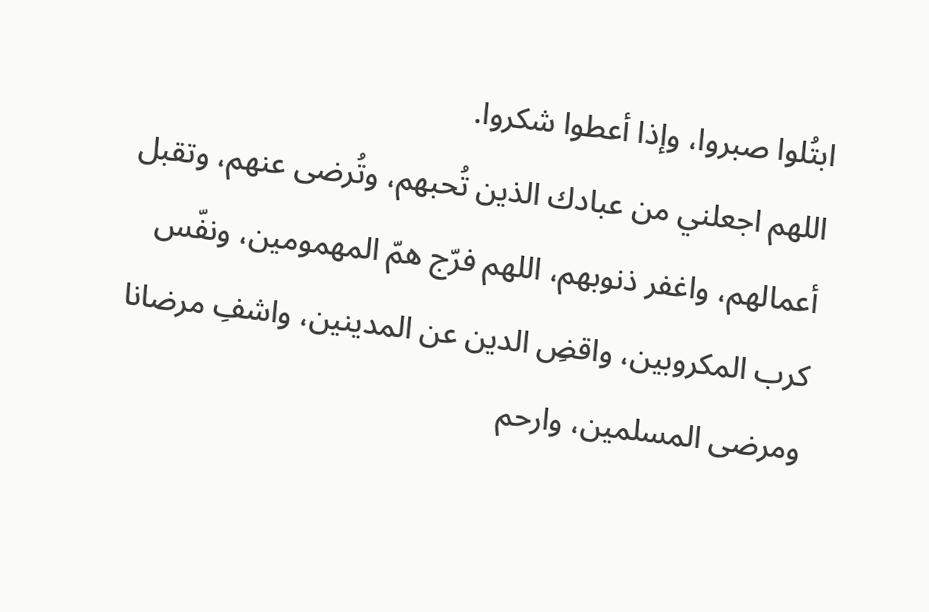ابتُلوا صبروا، وإذا أعطوا شكروا.
اللهم اجعلني من عبادك الذين تُحبهم، وتُرضى عنهم، وتقبل أعمالهم، واغفر ذنوبهم، اللهم فرّج همّ المهمومين، ونفّس كرب المكروبين، واقضِ الدين عن المدينين، واشفِ مرضانا ومرضى المسلمين، وارحم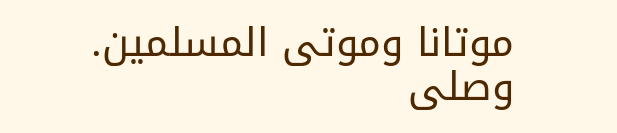موتانا وموتى المسلمين.
وصلى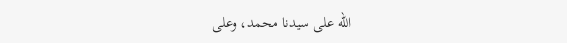الله على سيدنا محمد، وعلى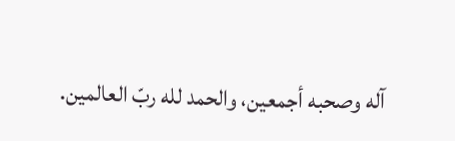آله وصحبه أجمعين، والحمد لله ربّ العالمين.